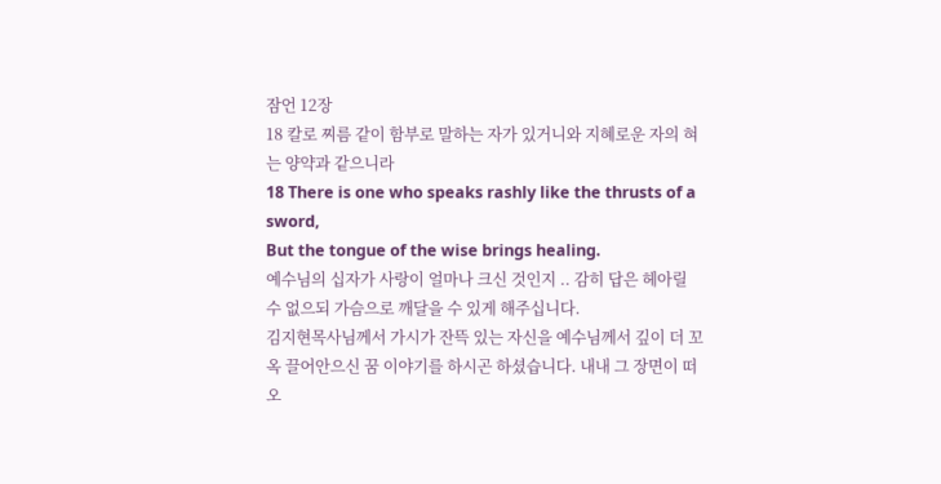잠언 12장
18 칼로 찌름 같이 함부로 말하는 자가 있거니와 지혜로운 자의 혀는 양약과 같으니라
18 There is one who speaks rashly like the thrusts of a sword,
But the tongue of the wise brings healing.
예수님의 십자가 사랑이 얼마나 크신 것인지 .. 감히 답은 헤아릴 수 없으되 가슴으로 깨달을 수 있게 해주십니다.
김지현목사님께서 가시가 잔뜩 있는 자신을 예수님께서 깊이 더 꼬옥 끌어안으신 꿈 이야기를 하시곤 하셨습니다. 내내 그 장면이 떠오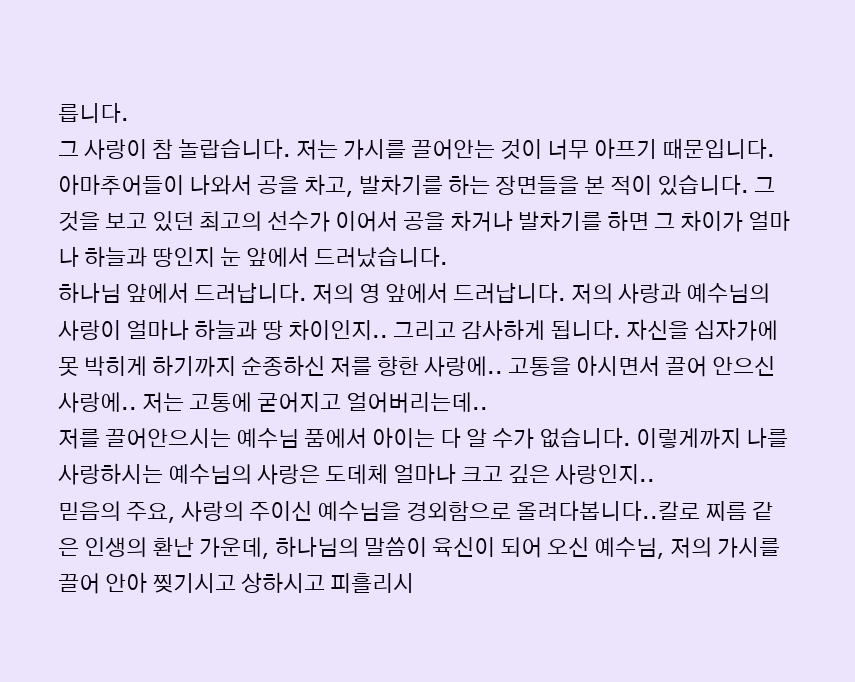릅니다.
그 사랑이 참 놀랍습니다. 저는 가시를 끌어안는 것이 너무 아프기 때문입니다.
아마추어들이 나와서 공을 차고, 발차기를 하는 장면들을 본 적이 있습니다. 그것을 보고 있던 최고의 선수가 이어서 공을 차거나 발차기를 하면 그 차이가 얼마나 하늘과 땅인지 눈 앞에서 드러났습니다.
하나님 앞에서 드러납니다. 저의 영 앞에서 드러납니다. 저의 사랑과 예수님의 사랑이 얼마나 하늘과 땅 차이인지.. 그리고 감사하게 됩니다. 자신을 십자가에 못 박히게 하기까지 순종하신 저를 향한 사랑에.. 고통을 아시면서 끌어 안으신 사랑에.. 저는 고통에 굳어지고 얼어버리는데..
저를 끌어안으시는 예수님 품에서 아이는 다 알 수가 없습니다. 이렇게까지 나를 사랑하시는 예수님의 사랑은 도데체 얼마나 크고 깊은 사랑인지..
믿음의 주요, 사랑의 주이신 예수님을 경외함으로 올려다봅니다..칼로 찌름 같은 인생의 환난 가운데, 하나님의 말씀이 육신이 되어 오신 예수님, 저의 가시를 끌어 안아 찢기시고 상하시고 피흘리시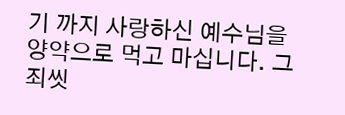기 까지 사랑하신 예수님을 양약으로 먹고 마십니다. 그 죄씻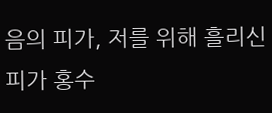음의 피가, 저를 위해 흘리신 피가 홍수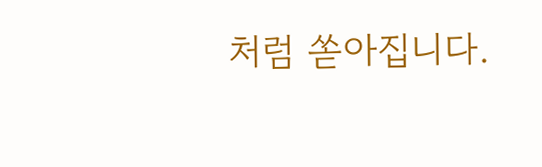처럼 쏟아집니다.